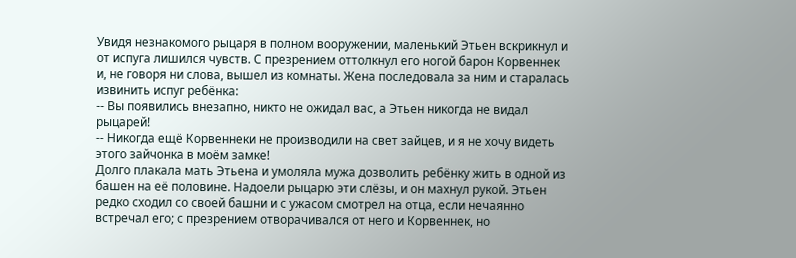Увидя незнакомого рыцаря в полном вооружении, маленький Этьен вскрикнул и от испуга лишился чувств. С презрением оттолкнул его ногой барон Корвеннек и, не говоря ни слова, вышел из комнаты. Жена последовала за ним и старалась извинить испуг ребёнка:
-- Вы появились внезапно, никто не ожидал вас, а Этьен никогда не видал рыцарей!
-- Никогда ещё Корвеннеки не производили на свет зайцев, и я не хочу видеть этого зайчонка в моём замке!
Долго плакала мать Этьена и умоляла мужа дозволить ребёнку жить в одной из башен на её половине. Надоели рыцарю эти слёзы, и он махнул рукой. Этьен редко сходил со своей башни и с ужасом смотрел на отца, если нечаянно встречал его; с презрением отворачивался от него и Корвеннек, но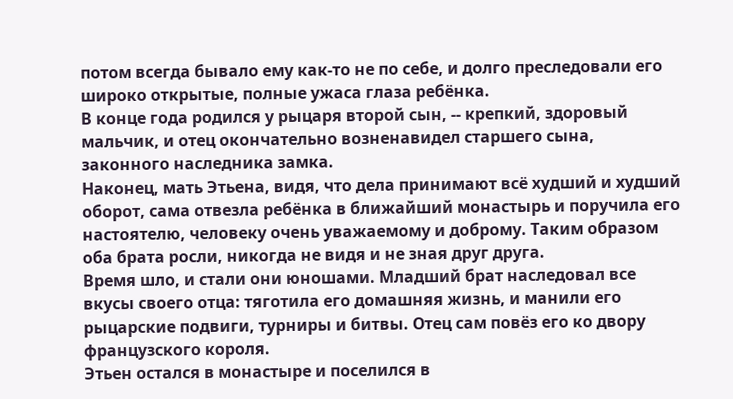потом всегда бывало ему как-то не по себе, и долго преследовали его широко открытые, полные ужаса глаза ребёнка.
В конце года родился у рыцаря второй сын, -- крепкий, здоровый мальчик, и отец окончательно возненавидел старшего сына, законного наследника замка.
Наконец, мать Этьена, видя, что дела принимают всё худший и худший оборот, сама отвезла ребёнка в ближайший монастырь и поручила его настоятелю, человеку очень уважаемому и доброму. Таким образом оба брата росли, никогда не видя и не зная друг друга.
Время шло, и стали они юношами. Младший брат наследовал все вкусы своего отца: тяготила его домашняя жизнь, и манили его рыцарские подвиги, турниры и битвы. Отец сам повёз его ко двору французского короля.
Этьен остался в монастыре и поселился в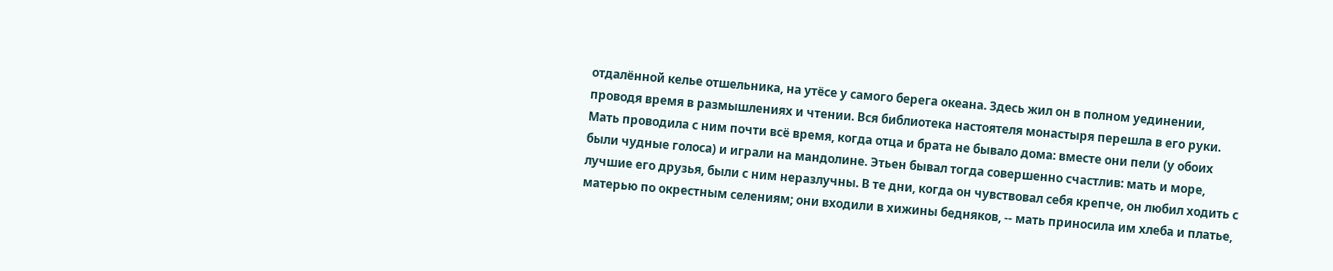отдалённой келье отшельника, на утёсе у самого берега океана. Здесь жил он в полном уединении, проводя время в размышлениях и чтении. Вся библиотека настоятеля монастыря перешла в его руки. Мать проводила с ним почти всё время, когда отца и брата не бывало дома: вместе они пели (у обоих были чудные голоса) и играли на мандолине. Этьен бывал тогда совершенно счастлив: мать и море, лучшие его друзья, были с ним неразлучны. В те дни, когда он чувствовал себя крепче, он любил ходить с матерью по окрестным селениям; они входили в хижины бедняков, -- мать приносила им хлеба и платье,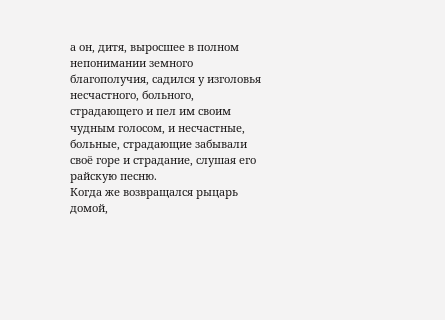а он, дитя, выросшее в полном непонимании земного благополучия, садился у изголовья несчастного, больного, страдающего и пел им своим чудным голосом, и несчастные, больные, страдающие забывали своё горе и страдание, слушая его райскую песню.
Когда же возвращался рыцарь домой,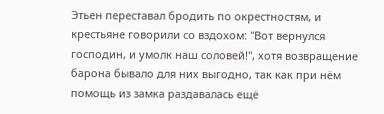Этьен переставал бродить по окрестностям, и крестьяне говорили со вздохом: "Вот вернулся господин, и умолк наш соловей!", хотя возвращение барона бывало для них выгодно, так как при нём помощь из замка раздавалась ещё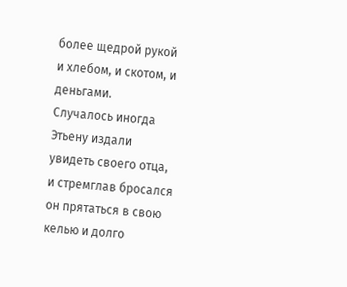более щедрой рукой и хлебом, и скотом, и деньгами.
Случалось иногда Этьену издали увидеть своего отца, и стремглав бросался он прятаться в свою келью и долго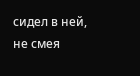сидел в ней, не смея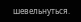шевельнуться.